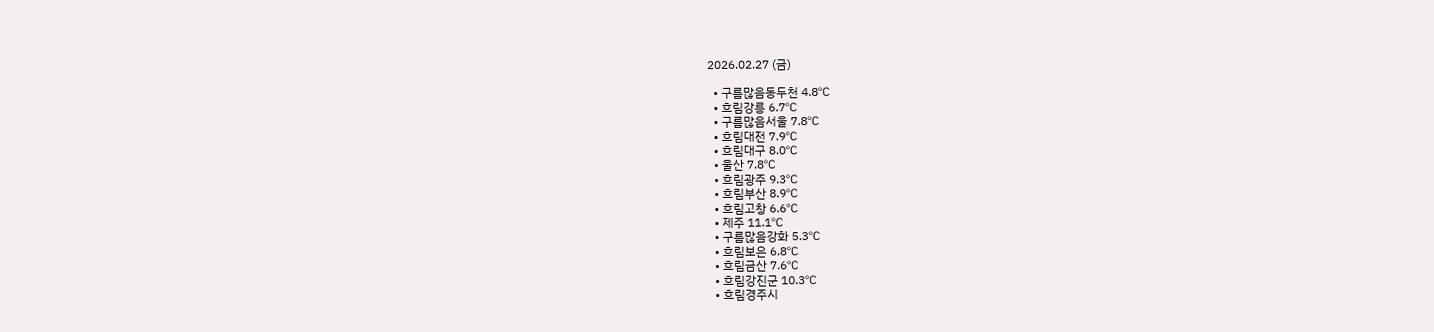2026.02.27 (금)

  • 구름많음동두천 4.8℃
  • 흐림강릉 6.7℃
  • 구름많음서울 7.8℃
  • 흐림대전 7.9℃
  • 흐림대구 8.0℃
  • 울산 7.8℃
  • 흐림광주 9.3℃
  • 흐림부산 8.9℃
  • 흐림고창 6.6℃
  • 제주 11.1℃
  • 구름많음강화 5.3℃
  • 흐림보은 6.8℃
  • 흐림금산 7.6℃
  • 흐림강진군 10.3℃
  • 흐림경주시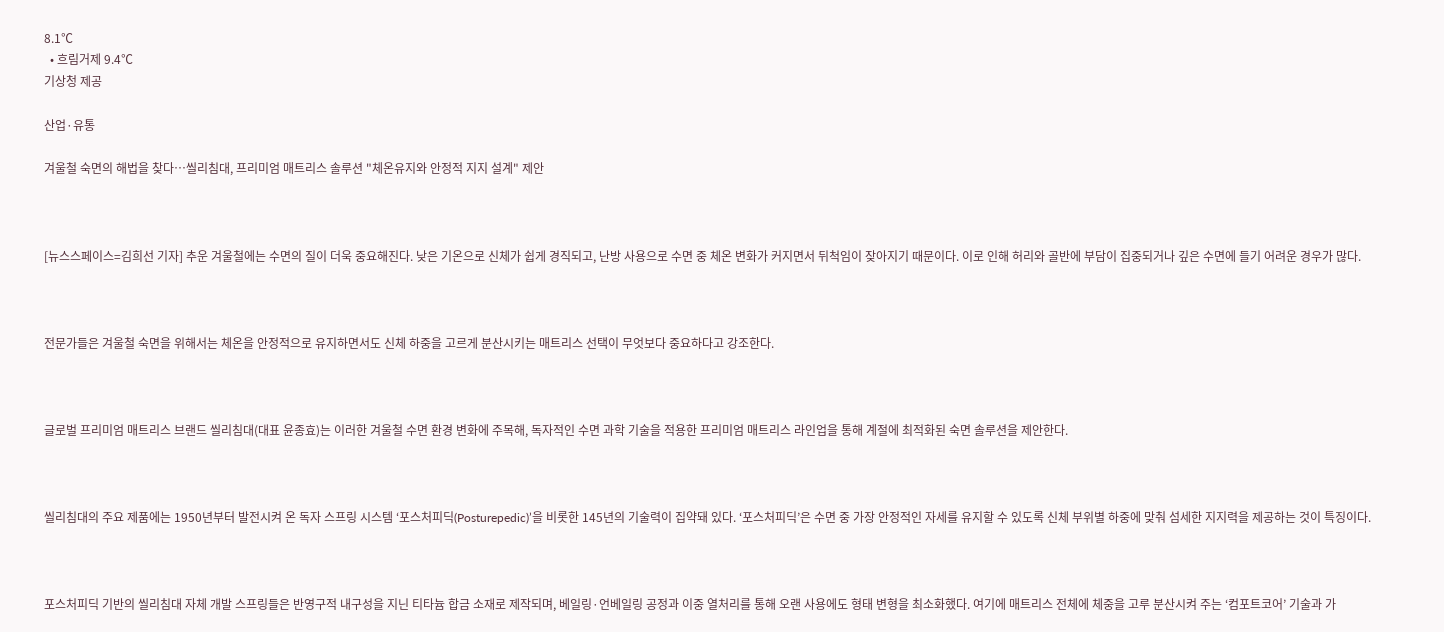8.1℃
  • 흐림거제 9.4℃
기상청 제공

산업·유통

겨울철 숙면의 해법을 찾다…씰리침대, 프리미엄 매트리스 솔루션 "체온유지와 안정적 지지 설계" 제안



[뉴스스페이스=김희선 기자] 추운 겨울철에는 수면의 질이 더욱 중요해진다. 낮은 기온으로 신체가 쉽게 경직되고, 난방 사용으로 수면 중 체온 변화가 커지면서 뒤척임이 잦아지기 때문이다. 이로 인해 허리와 골반에 부담이 집중되거나 깊은 수면에 들기 어려운 경우가 많다.



전문가들은 겨울철 숙면을 위해서는 체온을 안정적으로 유지하면서도 신체 하중을 고르게 분산시키는 매트리스 선택이 무엇보다 중요하다고 강조한다.



글로벌 프리미엄 매트리스 브랜드 씰리침대(대표 윤종효)는 이러한 겨울철 수면 환경 변화에 주목해, 독자적인 수면 과학 기술을 적용한 프리미엄 매트리스 라인업을 통해 계절에 최적화된 숙면 솔루션을 제안한다.



씰리침대의 주요 제품에는 1950년부터 발전시켜 온 독자 스프링 시스템 ‘포스처피딕(Posturepedic)’을 비롯한 145년의 기술력이 집약돼 있다. ‘포스처피딕’은 수면 중 가장 안정적인 자세를 유지할 수 있도록 신체 부위별 하중에 맞춰 섬세한 지지력을 제공하는 것이 특징이다.



포스처피딕 기반의 씰리침대 자체 개발 스프링들은 반영구적 내구성을 지닌 티타늄 합금 소재로 제작되며, 베일링·언베일링 공정과 이중 열처리를 통해 오랜 사용에도 형태 변형을 최소화했다. 여기에 매트리스 전체에 체중을 고루 분산시켜 주는 ‘컴포트코어’ 기술과 가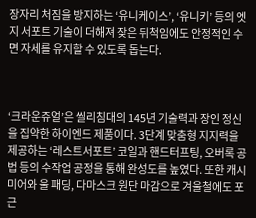장자리 처짐을 방지하는 ‘유니케이스’, ‘유니키’ 등의 엣지 서포트 기술이 더해져 잦은 뒤척임에도 안정적인 수면 자세를 유지할 수 있도록 돕는다.



‘크라운쥬얼’은 씰리침대의 145년 기술력과 장인 정신을 집약한 하이엔드 제품이다. 3단계 맞춤형 지지력을 제공하는 ‘레스트서포트’ 코일과 핸드터프팅, 오버록 공법 등의 수작업 공정을 통해 완성도를 높였다. 또한 캐시미어와 울 패딩, 다마스크 원단 마감으로 겨울철에도 포근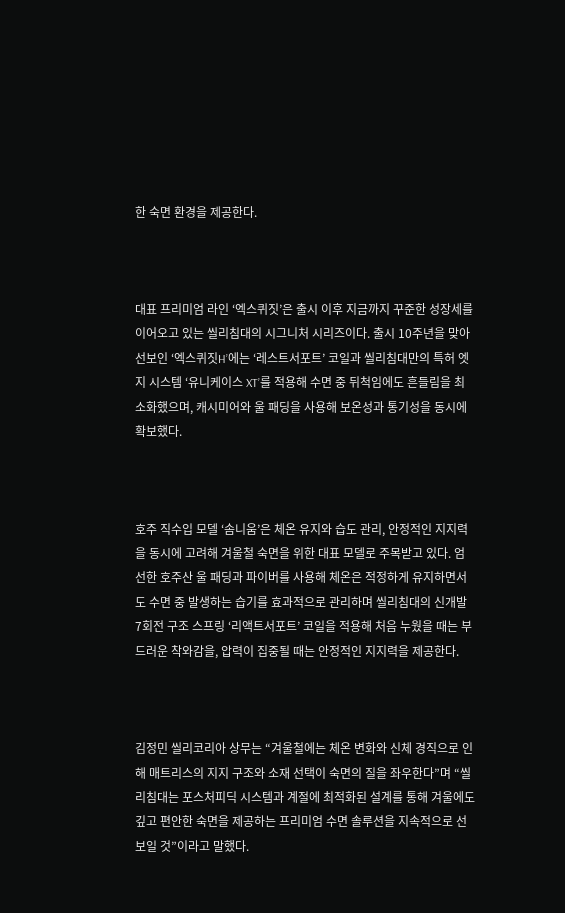한 숙면 환경을 제공한다.



대표 프리미엄 라인 ‘엑스퀴짓’은 출시 이후 지금까지 꾸준한 성장세를 이어오고 있는 씰리침대의 시그니처 시리즈이다. 출시 10주년을 맞아 선보인 ‘엑스퀴짓H’에는 ‘레스트서포트’ 코일과 씰리침대만의 특허 엣지 시스템 ‘유니케이스 XT’를 적용해 수면 중 뒤척임에도 흔들림을 최소화했으며, 캐시미어와 울 패딩을 사용해 보온성과 통기성을 동시에 확보했다.



호주 직수입 모델 ‘솜니움’은 체온 유지와 습도 관리, 안정적인 지지력을 동시에 고려해 겨울철 숙면을 위한 대표 모델로 주목받고 있다. 엄선한 호주산 울 패딩과 파이버를 사용해 체온은 적정하게 유지하면서도 수면 중 발생하는 습기를 효과적으로 관리하며 씰리침대의 신개발 7회전 구조 스프링 ‘리액트서포트’ 코일을 적용해 처음 누웠을 때는 부드러운 착와감을, 압력이 집중될 때는 안정적인 지지력을 제공한다.



김정민 씰리코리아 상무는 “겨울철에는 체온 변화와 신체 경직으로 인해 매트리스의 지지 구조와 소재 선택이 숙면의 질을 좌우한다”며 “씰리침대는 포스처피딕 시스템과 계절에 최적화된 설계를 통해 겨울에도 깊고 편안한 숙면을 제공하는 프리미엄 수면 솔루션을 지속적으로 선보일 것”이라고 말했다.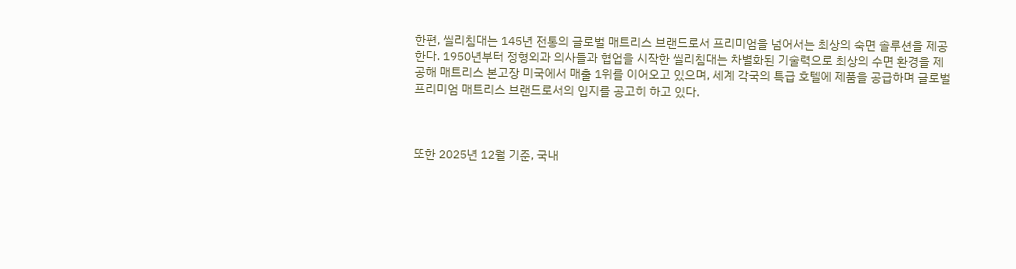한편, 씰리침대는 145년 전통의 글로벌 매트리스 브랜드로서 프리미엄을 넘어서는 최상의 숙면 솔루션을 제공한다. 1950년부터 정형외과 의사들과 협업을 시작한 씰리침대는 차별화된 기술력으로 최상의 수면 환경을 제공해 매트리스 본고장 미국에서 매출 1위를 이어오고 있으며, 세계 각국의 특급 호텔에 제품을 공급하며 글로벌 프리미엄 매트리스 브랜드로서의 입지를 공고히 하고 있다.



또한 2025년 12월 기준, 국내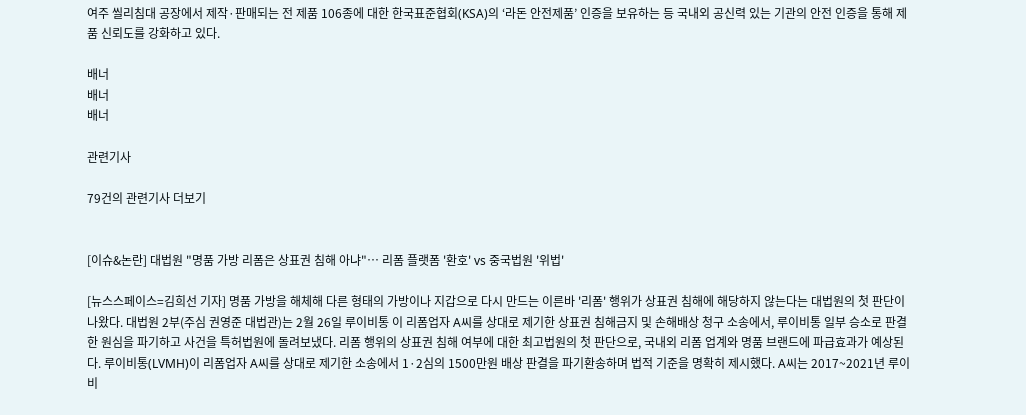여주 씰리침대 공장에서 제작·판매되는 전 제품 106종에 대한 한국표준협회(KSA)의 ‘라돈 안전제품’ 인증을 보유하는 등 국내외 공신력 있는 기관의 안전 인증을 통해 제품 신뢰도를 강화하고 있다.

배너
배너
배너

관련기사

79건의 관련기사 더보기


[이슈&논란] 대법원 "명품 가방 리폼은 상표권 침해 아냐"… 리폼 플랫폼 '환호' vs 중국법원 '위법'

[뉴스스페이스=김희선 기자] 명품 가방을 해체해 다른 형태의 가방이나 지갑으로 다시 만드는 이른바 '리폼' 행위가 상표권 침해에 해당하지 않는다는 대법원의 첫 판단이 나왔다. 대법원 2부(주심 권영준 대법관)는 2월 26일 루이비통 이 리폼업자 A씨를 상대로 제기한 상표권 침해금지 및 손해배상 청구 소송에서, 루이비통 일부 승소로 판결한 원심을 파기하고 사건을 특허법원에 돌려보냈다. 리폼 행위의 상표권 침해 여부에 대한 최고법원의 첫 판단으로, 국내외 리폼 업계와 명품 브랜드에 파급효과가 예상된다. 루이비통(LVMH)이 리폼업자 A씨를 상대로 제기한 소송에서 1·2심의 1500만원 배상 판결을 파기환송하며 법적 기준을 명확히 제시했다. A씨는 2017~2021년 루이비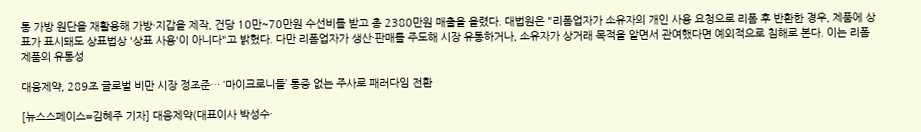통 가방 원단을 재활용해 가방·지갑을 제작, 건당 10만~70만원 수선비를 받고 총 2380만원 매출을 올렸다. 대법원은 "리폼업자가 소유자의 개인 사용 요청으로 리폼 후 반환한 경우, 제품에 상표가 표시돼도 상표법상 '상표 사용'이 아니다"고 밝혔다. 다만 리폼업자가 생산·판매를 주도해 시장 유통하거나, 소유자가 상거래 목적을 알면서 관여했다면 예외적으로 침해로 본다. 이는 리폼 제품의 유통성

대웅제약, 289조 글로벌 비만 시장 정조준… ‘마이크로니들’ 통증 없는 주사로 패러다임 전환

[뉴스스페이스=김혜주 기자] 대웅제약(대표이사 박성수·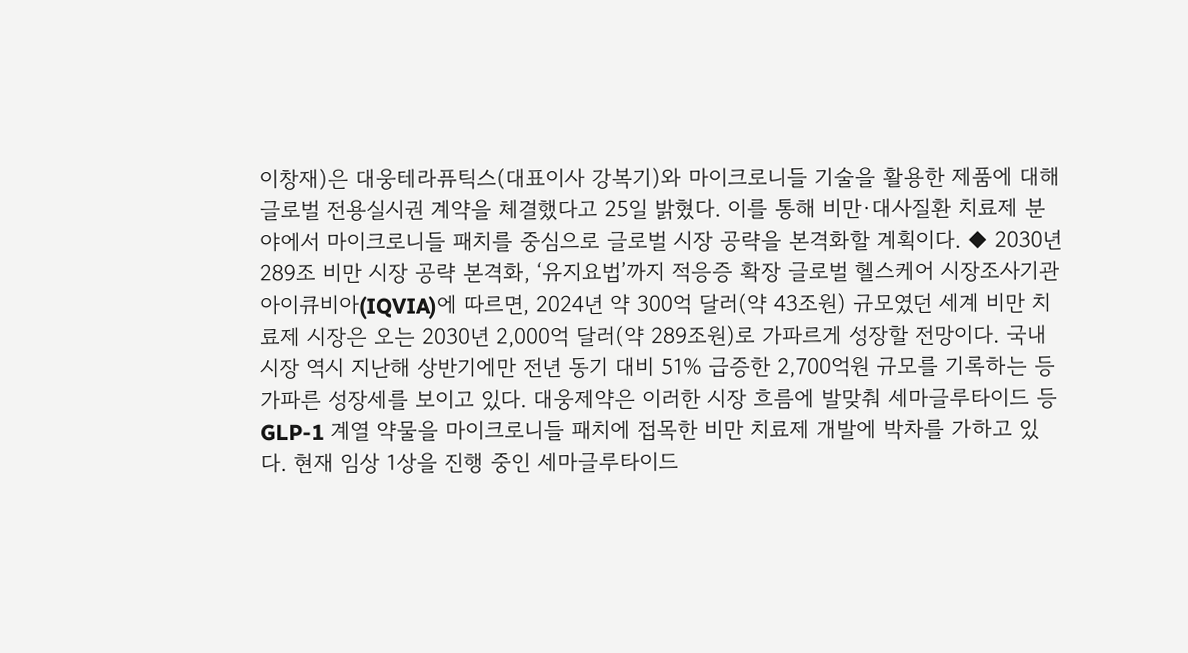이창재)은 대웅테라퓨틱스(대표이사 강복기)와 마이크로니들 기술을 활용한 제품에 대해 글로벌 전용실시권 계약을 체결했다고 25일 밝혔다. 이를 통해 비만·대사질환 치료제 분야에서 마이크로니들 패치를 중심으로 글로벌 시장 공략을 본격화할 계획이다. ◆ 2030년 289조 비만 시장 공략 본격화, ‘유지요법’까지 적응증 확장 글로벌 헬스케어 시장조사기관 아이큐비아(IQVIA)에 따르면, 2024년 약 300억 달러(약 43조원) 규모였던 세계 비만 치료제 시장은 오는 2030년 2,000억 달러(약 289조원)로 가파르게 성장할 전망이다. 국내 시장 역시 지난해 상반기에만 전년 동기 대비 51% 급증한 2,700억원 규모를 기록하는 등 가파른 성장세를 보이고 있다. 대웅제약은 이러한 시장 흐름에 발맞춰 세마글루타이드 등 GLP-1 계열 약물을 마이크로니들 패치에 접목한 비만 치료제 개발에 박차를 가하고 있다. 현재 임상 1상을 진행 중인 세마글루타이드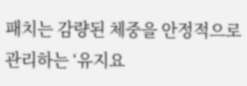패치는 감량된 체중을 안정적으로 관리하는 ‘유지요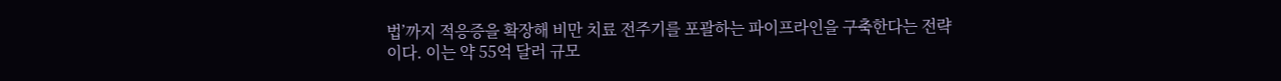법’까지 적응증을 확장해 비만 치료 전주기를 포괄하는 파이프라인을 구축한다는 전략이다. 이는 약 55억 달러 규모